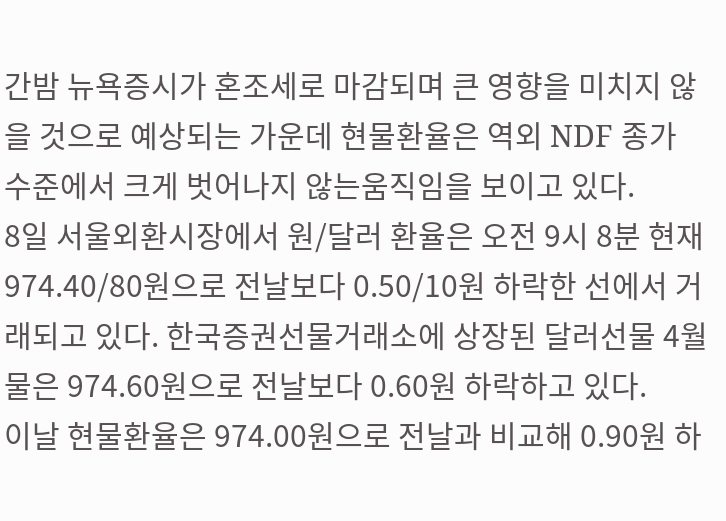간밤 뉴욕증시가 혼조세로 마감되며 큰 영향을 미치지 않을 것으로 예상되는 가운데 현물환율은 역외 NDF 종가 수준에서 크게 벗어나지 않는움직임을 보이고 있다.
8일 서울외환시장에서 원/달러 환율은 오전 9시 8분 현재 974.40/80원으로 전날보다 0.50/10원 하락한 선에서 거래되고 있다. 한국증권선물거래소에 상장된 달러선물 4월물은 974.60원으로 전날보다 0.60원 하락하고 있다.
이날 현물환율은 974.00원으로 전날과 비교해 0.90원 하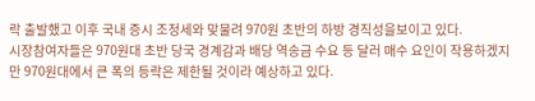락 출발했고 이후 국내 증시 조정세와 맞물려 970원 초반의 하방 경직성을보이고 있다.
시장참여자들은 970원대 초반 당국 경계감과 배당 역송금 수요 등 달러 매수 요인이 작용하겠지만 970원대에서 큰 폭의 등락은 제한될 것이라 예상하고 있다.